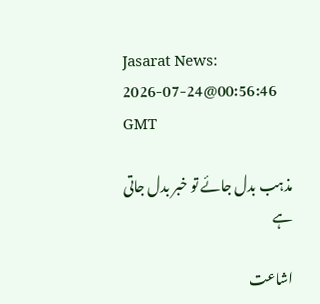Jasarat News:
2026-07-24@00:56:46 GMT

مذہب بدل جائے تو خبر بدل جاتی ہے

اشاعت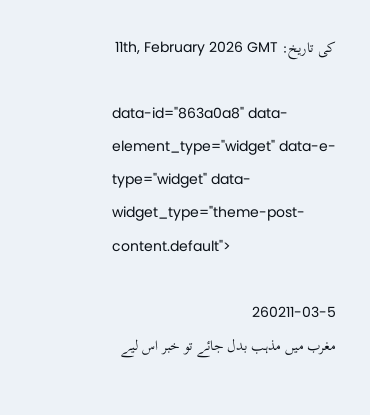کی تاریخ: 11th, February 2026 GMT

data-id="863a0a8" data-element_type="widget" data-e-type="widget" data-widget_type="theme-post-content.default">

260211-03-5
مغرب میں مذہب بدل جائے تو خبر اس لیے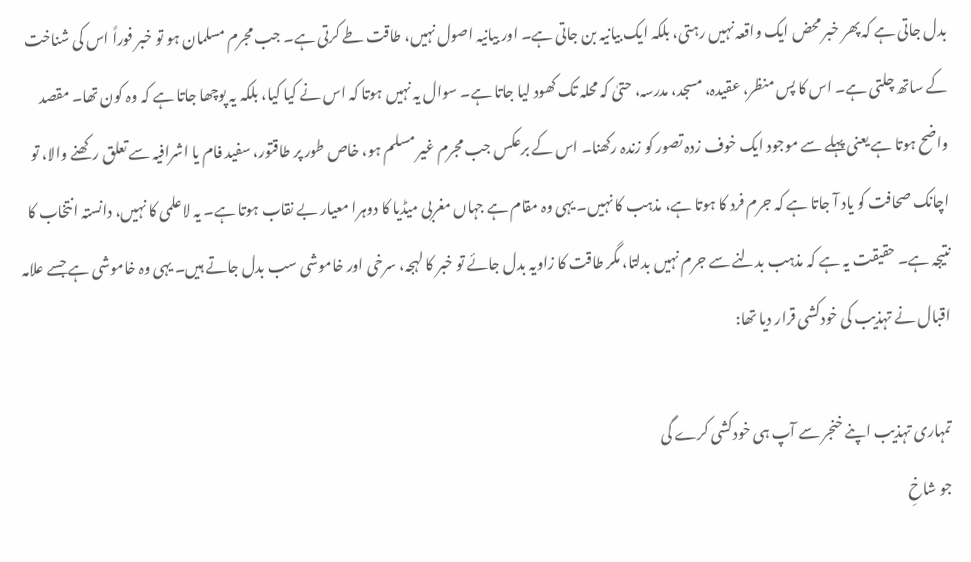بدل جاتی ہے کہ پھر خبر محض ایک واقعہ نہیں رہتی، بلکہ ایک بیانیہ بن جاتی ہے۔ اور بیانیہ اصول نہیں، طاقت طے کرتی ہے۔ جب مجرم مسلمان ہو تو خبر فوراً اس کی شناخت کے ساتھ چلتی ہے۔ اس کا پس منظر، عقیدہ، مسجد، مدرسہ، حتیٰ کہ محلہ تک کھود لیا جاتا ہے۔ سوال یہ نہیں ہوتا کہ اس نے کیا کیا، بلکہ یہ پوچھا جاتا ہے کہ وہ کون تھا۔ مقصد واضح ہوتا ہے یعنی پہلے سے موجود ایک خوف زدہ تصور کو زندہ رکھنا۔ اس کے برعکس جب مجرم غیر مسلم ہو، خاص طور پر طاقتور، سفید فام یا اشرافیہ سے تعلق رکھنے والا، تو اچانک صحافت کو یاد آ جاتا ہے کہ جرم فرد کا ہوتا ہے، مذہب کا نہیں۔ یہی وہ مقام ہے جہاں مغربی میڈیا کا دوہرا معیار بے نقاب ہوتا ہے۔ یہ لاعلمی کا نہیں، دانستہ انتخاب کا نتیجہ ہے۔ حقیقت یہ ہے کہ مذہب بدلنے سے جرم نہیں بدلتا، مگر طاقت کا زاویہ بدل جائے تو خبر کا لہجہ، سرخی اور خاموشی سب بدل جاتے ہیں۔ یہی وہ خاموشی ہے جسے علامہ اقبال نے تہذیب کی خودکشی قرار دیا تھا:

تمہاری تہذیب اپنے خنجر سے آپ ہی خودکشی کرے گی
جو شاخِ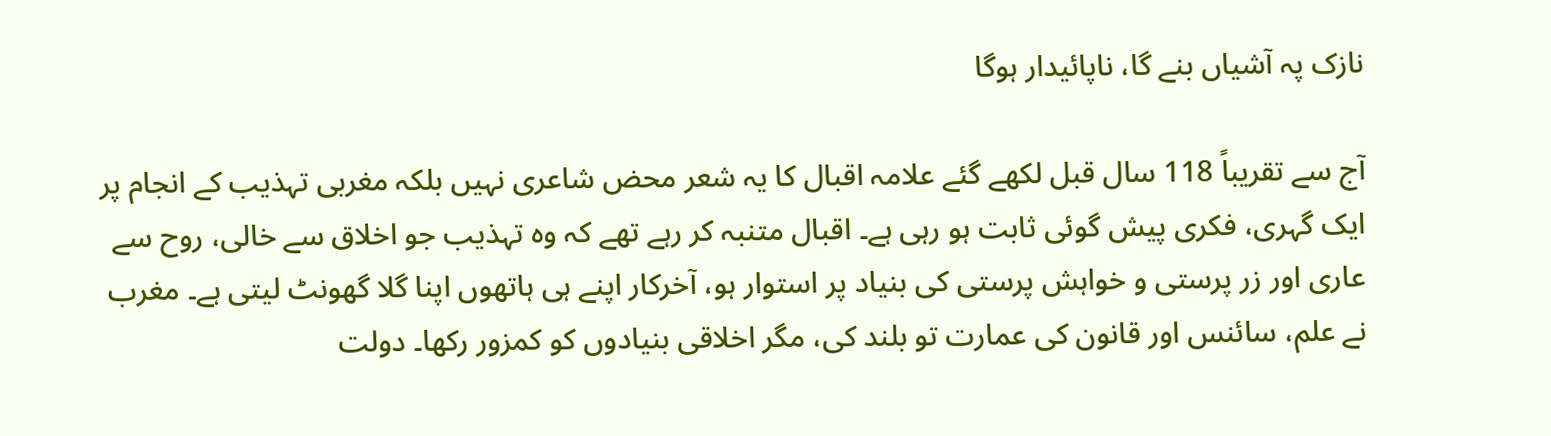نازک پہ آشیاں بنے گا، ناپائیدار ہوگا

آج سے تقریباً 118 سال قبل لکھے گئے علامہ اقبال کا یہ شعر محض شاعری نہیں بلکہ مغربی تہذیب کے انجام پر ایک گہری، فکری پیش گوئی ثابت ہو رہی ہے۔ اقبال متنبہ کر رہے تھے کہ وہ تہذیب جو اخلاق سے خالی، روح سے عاری اور زر پرستی و خواہش پرستی کی بنیاد پر استوار ہو، آخرکار اپنے ہی ہاتھوں اپنا گلا گھونٹ لیتی ہے۔ مغرب نے علم، سائنس اور قانون کی عمارت تو بلند کی، مگر اخلاقی بنیادوں کو کمزور رکھا۔ دولت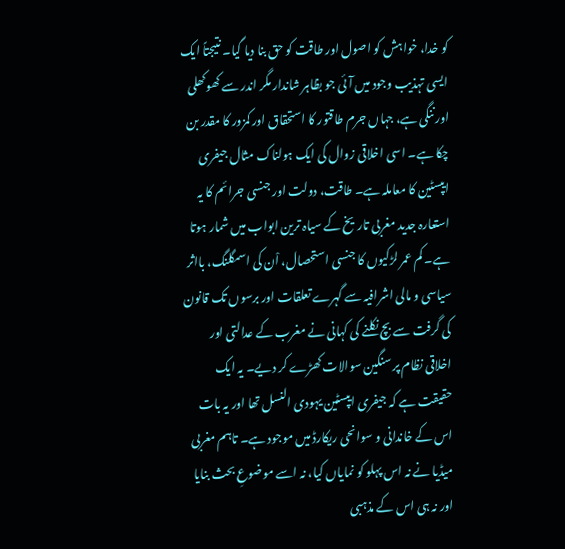کو خدا، خواہش کو اصول اور طاقت کو حق بنا دیا گیا۔ نتیجتاً ایک ایسی تہذیب وجود میں آئی جو بظاہر شاندار مگر اندر سے کھوکھلی اور ننگی ہے، جہاں جرم طاقتور کا استحقاق اور کمزور کا مقدر بن چکا ہے۔ اسی اخلاقی زوال کی ایک ہولناک مثال جیفری ایپسٹین کا معاملہ ہے۔ طاقت، دولت اور جنسی جرائم کا یہ استعارہ جدید مغربی تاریخ کے سیاہ ترین ابواب میں شمار ہوتا ہے۔ کم عمر لڑکیوں کا جنسی استحصال، اْن کی اسمگلنگ، بااثر سیاسی و مالی اشرافیہ سے گہرے تعلقات اور برسوں تک قانون کی گرفت سے بچ نکلنے کی کہانی نے مغرب کے عدالتی اور اخلاقی نظام پر سنگین سوالات کھڑے کر دیے۔ یہ ایک حقیقت ہے کہ جیفری ایپسٹین یہودی النسل تھا اور یہ بات اس کے خاندانی و سوانحی ریکارڈ میں موجود ہے۔ تاہم مغربی میڈیا نے نہ اس پہلو کو نمایاں کیا، نہ اسے موضوعِ بحث بنایا اور نہ ہی اس کے مذہبی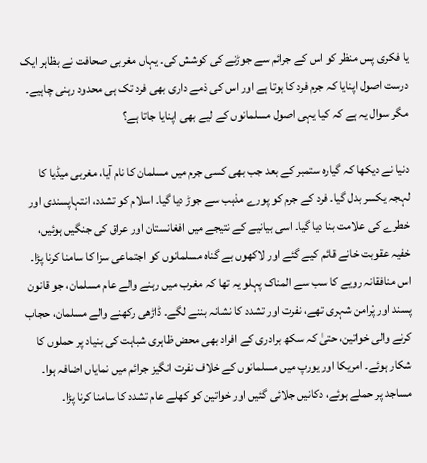یا فکری پس منظر کو اس کے جرائم سے جوڑنے کی کوشش کی۔ یہاں مغربی صحافت نے بظاہر ایک درست اصول اپنایا کہ جرم فرد کا ہوتا ہے اور اس کی ذمے داری بھی فرد تک ہی محدود رہنی چاہیے۔ مگر سوال یہ ہے کہ کیا یہی اصول مسلمانوں کے لیے بھی اپنایا جاتا ہے؟

دنیا نے دیکھا کہ گیارہ ستمبر کے بعد جب بھی کسی جرم میں مسلمان کا نام آیا، مغربی میڈیا کا لہجہ یکسر بدل گیا۔ فرد کے جرم کو پورے مذہب سے جوڑ دیا گیا۔ اسلام کو تشدد، انتہاپسندی اور خطرے کی علامت بنا دیا گیا۔ اسی بیانیے کے نتیجے میں افغانستان اور عراق کی جنگیں ہوئیں، خفیہ عقوبت خانے قائم کیے گئے اور لاکھوں بے گناہ مسلمانوں کو اجتماعی سزا کا سامنا کرنا پڑا۔ اس منافقانہ رویے کا سب سے المناک پہلو یہ تھا کہ مغرب میں رہنے والے عام مسلمان، جو قانون پسند اور پْرامن شہری تھے، نفرت اور تشدد کا نشانہ بننے لگے۔ ڈاڑھی رکھنے والے مسلمان، حجاب کرنے والی خواتین، حتیٰ کہ سکھ برادری کے افراد بھی محض ظاہری شباہت کی بنیاد پر حملوں کا شکار ہوئے۔ امریکا اور یورپ میں مسلمانوں کے خلاف نفرت انگیز جرائم میں نمایاں اضافہ ہوا۔ مساجد پر حملے ہوئے، دکانیں جلائی گئیں اور خواتین کو کھلے عام تشدد کا سامنا کرنا پڑا۔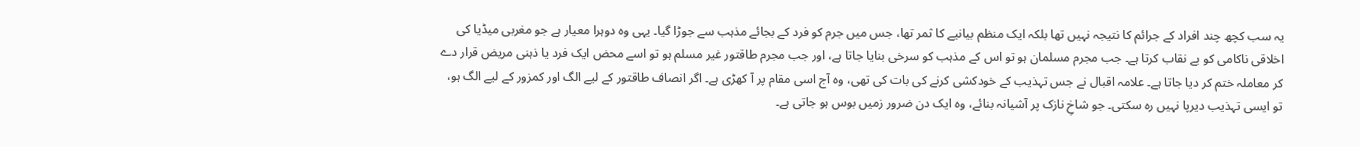یہ سب کچھ چند افراد کے جرائم کا نتیجہ نہیں تھا بلکہ ایک منظم بیانیے کا ثمر تھا، جس میں جرم کو فرد کے بجائے مذہب سے جوڑا گیا۔ یہی وہ دوہرا معیار ہے جو مغربی میڈیا کی اخلاقی ناکامی کو بے نقاب کرتا ہے۔ جب مجرم مسلمان ہو تو اس کے مذہب کو سرخی بنایا جاتا ہے، اور جب مجرم طاقتور غیر مسلم ہو تو اسے محض ایک فرد یا ذہنی مریض قرار دے کر معاملہ ختم کر دیا جاتا ہے۔ علامہ اقبال نے جس تہذیب کے خودکشی کرنے کی بات کی تھی، وہ آج اسی مقام پر آ کھڑی ہے۔ اگر انصاف طاقتور کے لیے الگ اور کمزور کے لیے الگ ہو، تو ایسی تہذیب دیرپا نہیں رہ سکتی۔ جو شاخِ نازک پر آشیانہ بنائے، وہ ایک دن ضرور زمیں بوس ہو جاتی ہے۔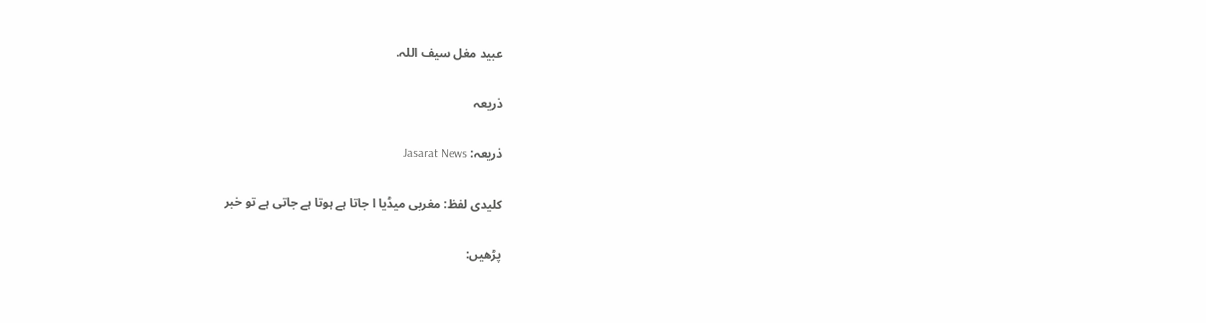عبید مغل سیف اللہ.

ذریعہ

ذریعہ: Jasarat News

کلیدی لفظ: مغربی میڈیا ا جاتا ہے ہوتا ہے جاتی ہے تو خبر

پڑھیں: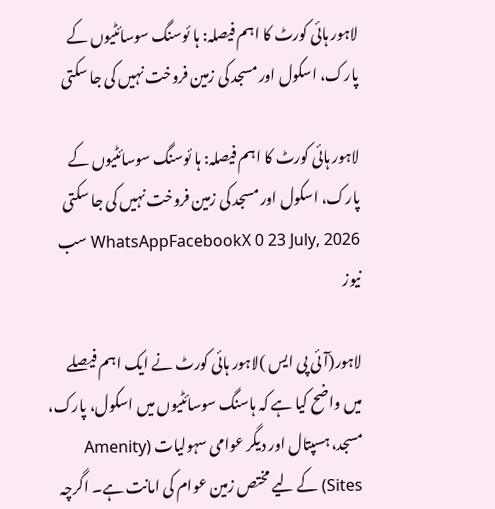لاہور ہائی کورٹ کا اہم فیصلہ: ہا ئوسنگ سوسائٹیوں کے پارک، اسکول اور مسجد کی زمین فروخت نہیں کی جا سکتی

لاہور ہائی کورٹ کا اہم فیصلہ: ہا ئوسنگ سوسائٹیوں کے پارک، اسکول اور مسجد کی زمین فروخت نہیں کی جا سکتی WhatsAppFacebookX 0 23 July, 2026 سب نیوز

لاہور(آئی پی ایس )لاہور ہائی کورٹ نے ایک اہم فیصلے میں واضح کیا ہے کہ ہاسنگ سوسائٹیوں میں اسکول، پارک، مسجد، ہسپتال اور دیگر عوامی سہولیات (Amenity Sites) کے لیے مختص زمین عوام کی امانت ہے۔ اگرچہ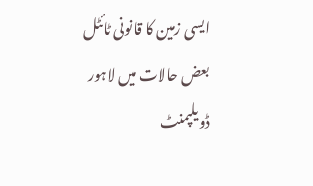ایسی زمین کا قانونی ٹائٹل بعض حالات میں لاہور ڈویلپمنٹ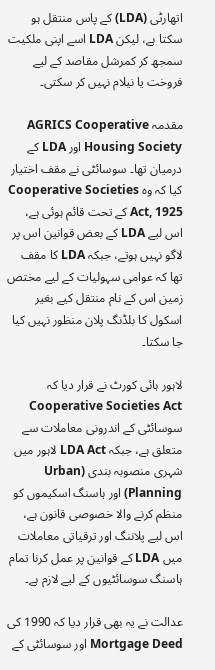اتھارٹی (LDA) کے پاس منتقل ہو سکتا ہے، لیکن LDA اسے اپنی ملکیت سمجھ کر کمرشل مقاصد کے لیے فروخت یا نیلام نہیں کر سکتی۔

مقدمہ AGRICS Cooperative Housing Society اور LDA کے درمیان تھا۔ سوسائٹی نے مقف اختیار کیا کہ وہ Cooperative Societies Act, 1925 کے تحت قائم ہوئی ہے، اس لیے LDA کے بعض قوانین اس پر لاگو نہیں ہوتے، جبکہ LDA کا مقف تھا کہ عوامی سہولیات کے لیے مختص زمین اس کے نام منتقل کیے بغیر اسکول کا بلڈنگ پلان منظور نہیں کیا جا سکتا۔

لاہور ہائی کورٹ نے قرار دیا کہ Cooperative Societies Act سوسائٹی کے اندرونی معاملات سے متعلق ہے، جبکہ LDA Act لاہور میں شہری منصوبہ بندی (Urban Planning) اور ہاسنگ اسکیموں کو منظم کرنے والا خصوصی قانون ہے، اس لیے پلاننگ اور ترقیاتی معاملات میں LDA کے قوانین پر عمل کرنا تمام ہاسنگ سوسائٹیوں کے لیے لازم ہے۔

عدالت نے یہ بھی قرار دیا کہ 1990 کی Mortgage Deed اور سوسائٹی کے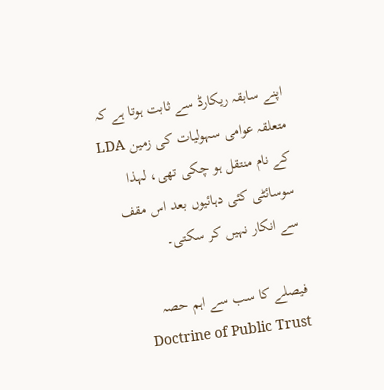اپنے سابقہ ریکارڈ سے ثابت ہوتا ہے کہ متعلقہ عوامی سہولیات کی زمین LDA کے نام منتقل ہو چکی تھی، لہذا سوسائٹی کئی دہائیوں بعد اس مقف سے انکار نہیں کر سکتی۔

فیصلے کا سب سے اہم حصہ Doctrine of Public Trust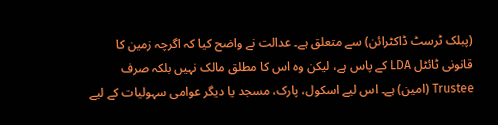(پبلک ٹرسٹ ڈاکٹرائن) سے متعلق ہے۔ عدالت نے واضح کیا کہ اگرچہ زمین کا قانونی ٹائٹل LDA کے پاس ہے، لیکن وہ اس کا مطلق مالک نہیں بلکہ صرف Trustee (امین) ہے۔ اس لیے اسکول، پارک، مسجد یا دیگر عوامی سہولیات کے لیے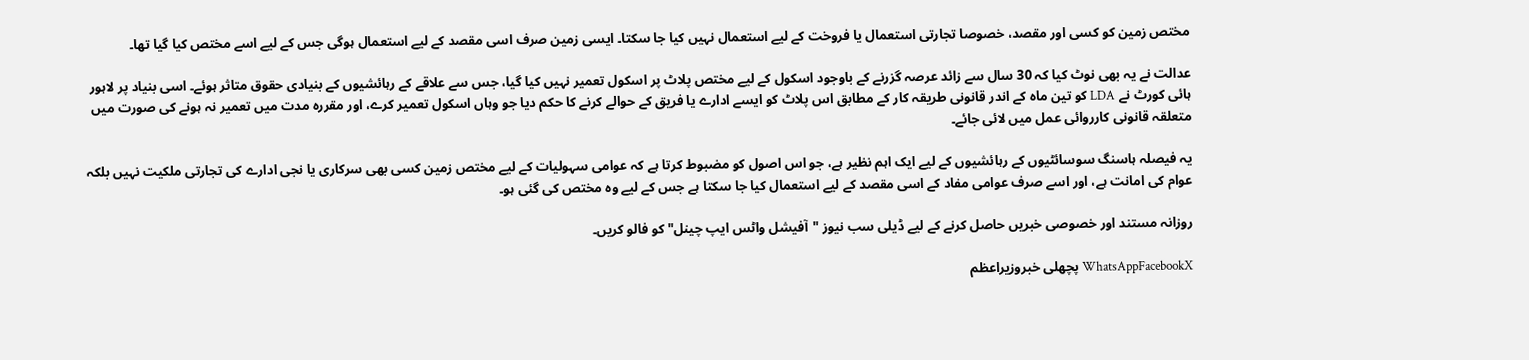مختص زمین کو کسی اور مقصد، خصوصا تجارتی استعمال یا فروخت کے لیے استعمال نہیں کیا جا سکتا۔ ایسی زمین صرف اسی مقصد کے لیے استعمال ہوگی جس کے لیے اسے مختص کیا گیا تھا۔

عدالت نے یہ بھی نوٹ کیا کہ 30 سال سے زائد عرصہ گزرنے کے باوجود اسکول کے لیے مختص پلاٹ پر اسکول تعمیر نہیں کیا گیا، جس سے علاقے کے رہائشیوں کے بنیادی حقوق متاثر ہوئے۔ اسی بنیاد پر لاہور ہائی کورٹ نے LDA کو تین ماہ کے اندر قانونی طریقہ کار کے مطابق اس پلاٹ کو ایسے ادارے یا فریق کے حوالے کرنے کا حکم دیا جو وہاں اسکول تعمیر کرے، اور مقررہ مدت میں تعمیر نہ ہونے کی صورت میں متعلقہ قانونی کارروائی عمل میں لائی جائے۔

یہ فیصلہ ہاسنگ سوسائٹیوں کے رہائشیوں کے لیے ایک اہم نظیر ہے، جو اس اصول کو مضبوط کرتا ہے کہ عوامی سہولیات کے لیے مختص زمین کسی بھی سرکاری یا نجی ادارے کی تجارتی ملکیت نہیں بلکہ عوام کی امانت ہے، اور اسے صرف عوامی مفاد کے اسی مقصد کے لیے استعمال کیا جا سکتا ہے جس کے لیے وہ مختص کی گئی ہو۔

روزانہ مستند اور خصوصی خبریں حاصل کرنے کے لیے ڈیلی سب نیوز "آفیشل واٹس ایپ چینل" کو فالو کریں۔

WhatsAppFacebookX پچھلی خبروزیراعظم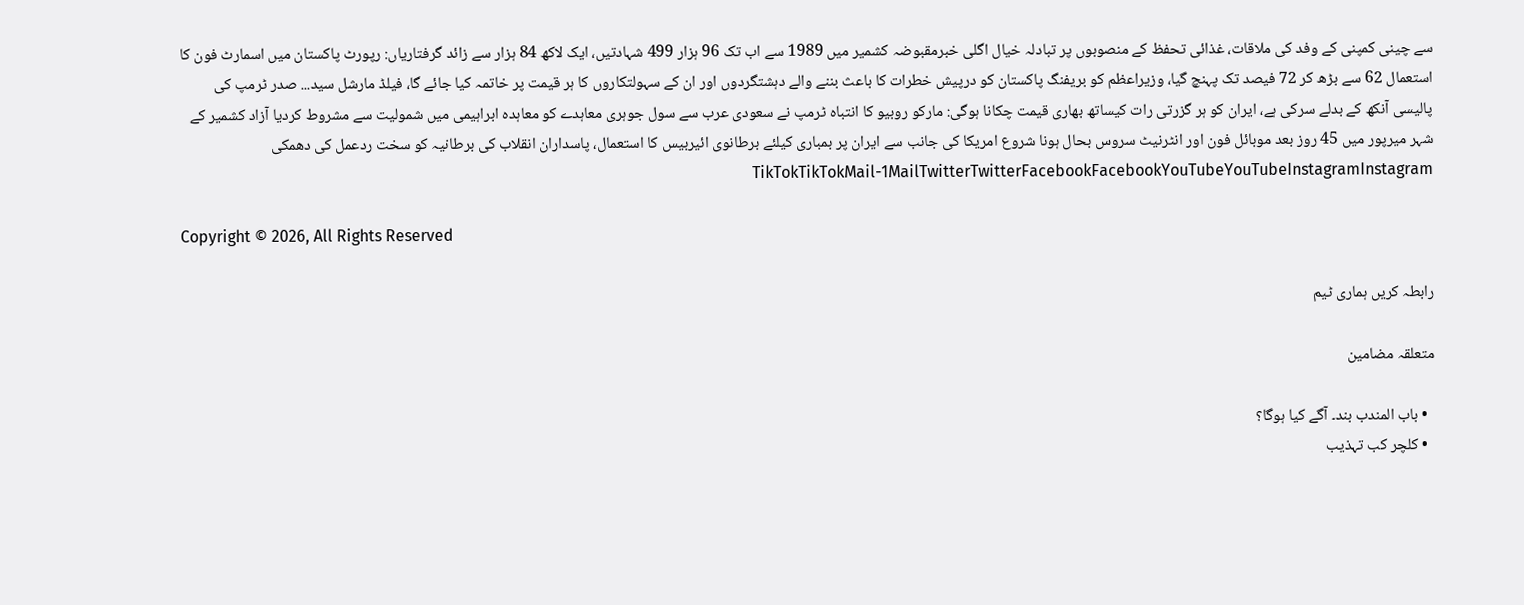سے چینی کمپنی کے وفد کی ملاقات، غذائی تحفظ کے منصوبوں پر تبادلہ خیال اگلی خبرمقبوضہ کشمیر میں 1989 سے اب تک 96 ہزار 499 شہادتیں، ایک لاکھ 84 ہزار سے زائد گرفتاریاں: رپورٹ پاکستان میں اسمارٹ فون کا استعمال 62 سے بڑھ کر 72 فیصد تک پہنچ گیا، وزیراعظم کو بریفنگ پاکستان کو درپیش خطرات کا باعث بننے والے دہشتگردوں اور ان کے سہولتکاروں کا ہر قیمت پر خاتمہ کیا جائے گا، فیلڈ مارشل سید... صدر ٹرمپ کی پالیسی آنکھ کے بدلے سرکی ہے، ایران کو ہر گزرتی رات کیساتھ بھاری قیمت چکانا ہوگی: مارکو روبیو کا انتباہ ٹرمپ نے سعودی عرب سے سول جوہری معاہدے کو معاہدہ ابراہیمی میں شمولیت سے مشروط کردیا آزاد کشمیر کے شہر میرپور میں 45 روز بعد موبائل فون اور انٹرنیٹ سروس بحال ہونا شروع امریکا کی جانب سے ایران پر بمباری کیلئے برطانوی ائیربیس کا استعمال، پاسداران انقلاب کی برطانیہ کو سخت ردعمل کی دھمکی TikTokTikTokMail-1MailTwitterTwitterFacebookFacebookYouTubeYouTubeInstagramInstagram

Copyright © 2026, All Rights Reserved

رابطہ کریں ہماری ٹیم

متعلقہ مضامین

  • باب المندب بند۔ آگے کیا ہوگا؟
  • کلچر کب تہذیب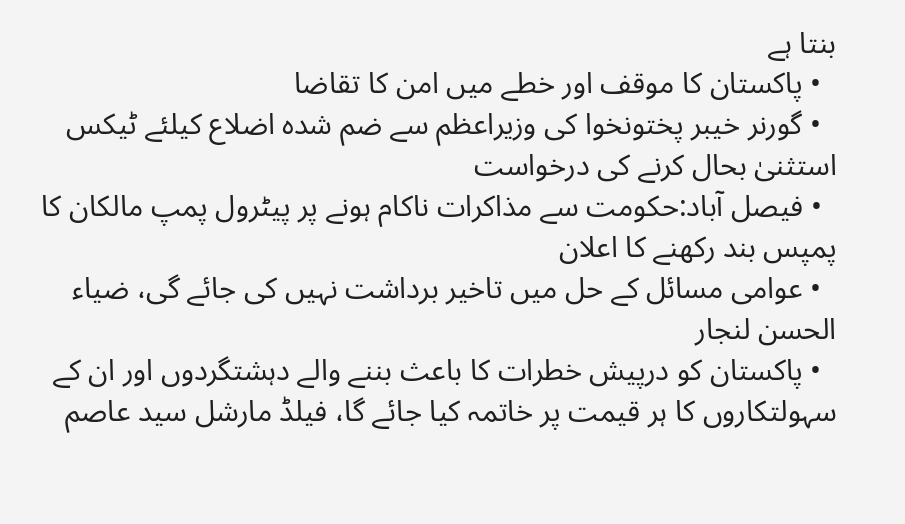بنتا ہے
  • پاکستان کا موقف اور خطے میں امن کا تقاضا
  • گورنر خیبر پختونخوا کی وزیراعظم سے ضم شدہ اضلاع کیلئے ٹیکس استثنیٰ بحال کرنے کی درخواست
  • فیصل آباد:حکومت سے مذاکرات ناکام ہونے پر پیٹرول پمپ مالکان کا پمپس بند رکھنے کا اعلان
  • عوامی مسائل کے حل میں تاخیر برداشت نہیں کی جائے گی، ضیاء الحسن لنجار
  • پاکستان کو درپیش خطرات کا باعث بننے والے دہشتگردوں اور ان کے سہولتکاروں کا ہر قیمت پر خاتمہ کیا جائے گا، فیلڈ مارشل سید عاصم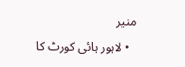منیر
  • لاہور ہائی کورٹ کا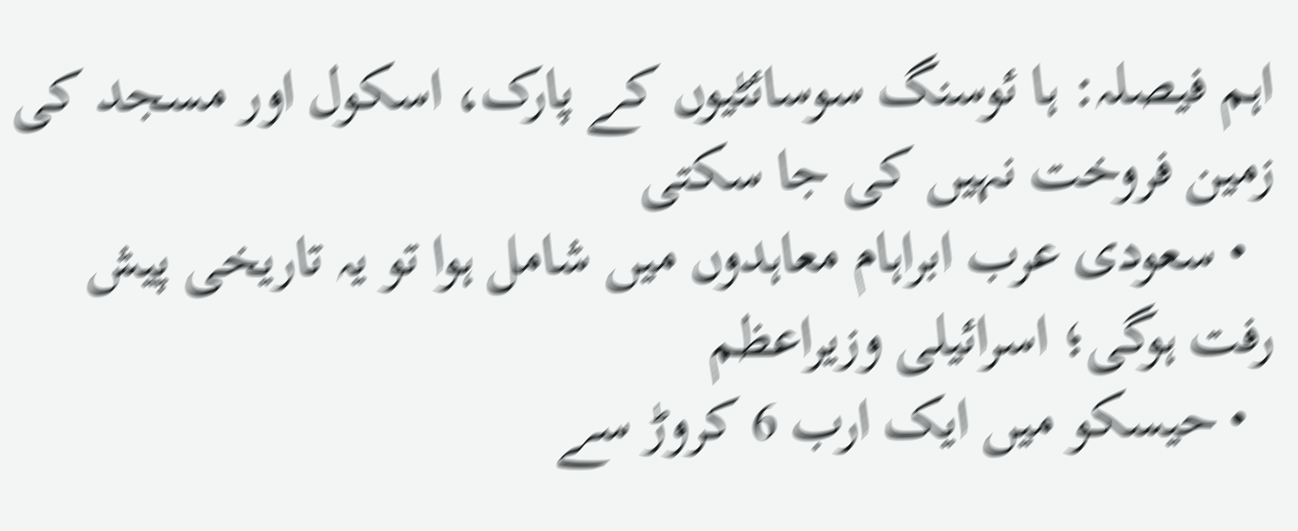اہم فیصلہ: ہا ئوسنگ سوسائٹیوں کے پارک، اسکول اور مسجد کی زمین فروخت نہیں کی جا سکتی
  • سعودی عرب ابراہام معاہدوں میں شامل ہوا تو یہ تاریخی پیش رفت ہوگی؛ اسرائیلی وزیراعظم
  • حیسکو میں ایک ارب 6 کروڑ سے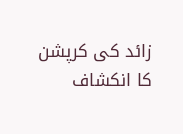زائد کی کرپشن کا انکشاف